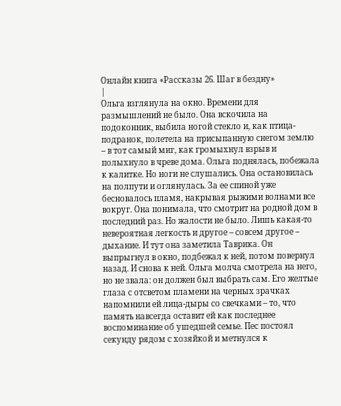Онлайн книга «Рассказы 26. Шаг в бездну»
|
Ольга взглянула на окно. Времени для размышлений не было. Она вскочила на подоконник, выбила ногой стекло и, как птица-подранок, полетела на присыпанную снегом землю – в тот самый миг, как громыхнул взрыв и полыхнуло в чреве дома. Ольга поднялась, побежала к калитке. Но ноги не слушались. Она остановилась на полпути и оглянулась. За ее спиной уже бесновалось пламя, накрывая рыжими волнами все вокруг. Она понимала, что смотрит на родной дом в последний раз. Но жалости не было. Лишь какая-то невероятная легкость и другое – совсем другое – дыхание. И тут она заметила Таврика. Он выпрыгнул в окно, подбежал к ней, потом повернул назад. И снова к ней. Ольга молча смотрела на него, но не звала: он должен был выбрать сам. Его желтые глаза с отсветом пламени на черных зрачках напомнили ей лица-дыры со свечками – то, что память навсегда оставит ей как последнее воспоминание об ушедшей семье. Пес постоял секунду рядом с хозяйкой и метнулся к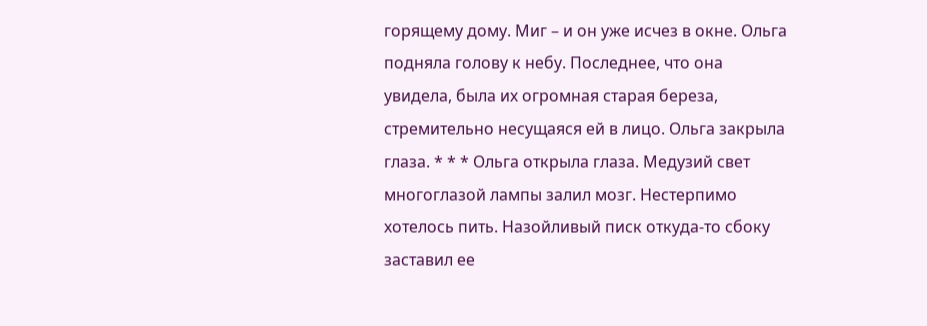горящему дому. Миг – и он уже исчез в окне. Ольга подняла голову к небу. Последнее, что она увидела, была их огромная старая береза, стремительно несущаяся ей в лицо. Ольга закрыла глаза. * * * Ольга открыла глаза. Медузий свет многоглазой лампы залил мозг. Нестерпимо хотелось пить. Назойливый писк откуда-то сбоку заставил ее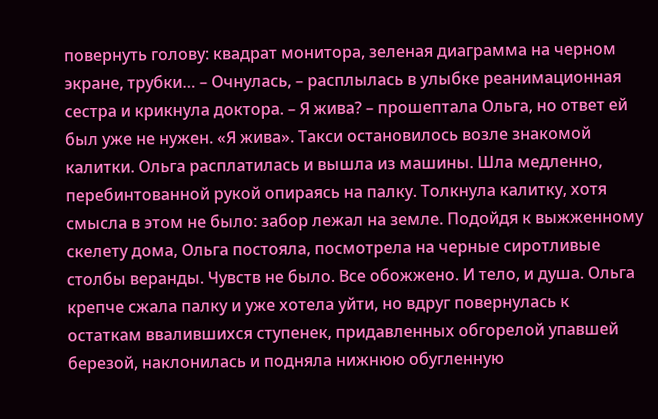повернуть голову: квадрат монитора, зеленая диаграмма на черном экране, трубки… – Очнулась, – расплылась в улыбке реанимационная сестра и крикнула доктора. – Я жива? – прошептала Ольга, но ответ ей был уже не нужен. «Я жива». Такси остановилось возле знакомой калитки. Ольга расплатилась и вышла из машины. Шла медленно, перебинтованной рукой опираясь на палку. Толкнула калитку, хотя смысла в этом не было: забор лежал на земле. Подойдя к выжженному скелету дома, Ольга постояла, посмотрела на черные сиротливые столбы веранды. Чувств не было. Все обожжено. И тело, и душа. Ольга крепче сжала палку и уже хотела уйти, но вдруг повернулась к остаткам ввалившихся ступенек, придавленных обгорелой упавшей березой, наклонилась и подняла нижнюю обугленную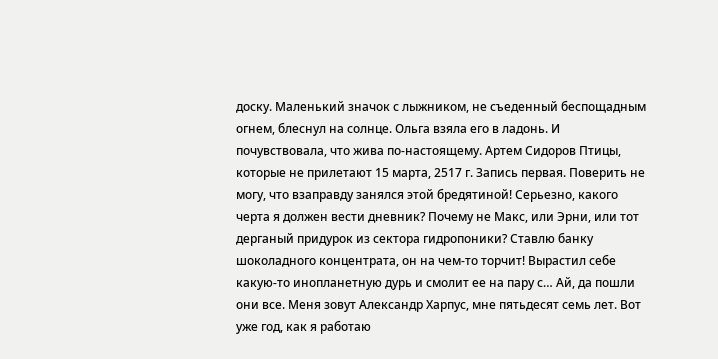доску. Маленький значок с лыжником, не съеденный беспощадным огнем, блеснул на солнце. Ольга взяла его в ладонь. И почувствовала, что жива по-настоящему. Артем Сидоров Птицы, которые не прилетают 15 марта, 2517 г. Запись первая. Поверить не могу, что взаправду занялся этой бредятиной! Серьезно, какого черта я должен вести дневник? Почему не Макс, или Эрни, или тот дерганый придурок из сектора гидропоники? Ставлю банку шоколадного концентрата, он на чем-то торчит! Вырастил себе какую-то инопланетную дурь и смолит ее на пару с… Ай, да пошли они все. Меня зовут Александр Харпус, мне пятьдесят семь лет. Вот уже год, как я работаю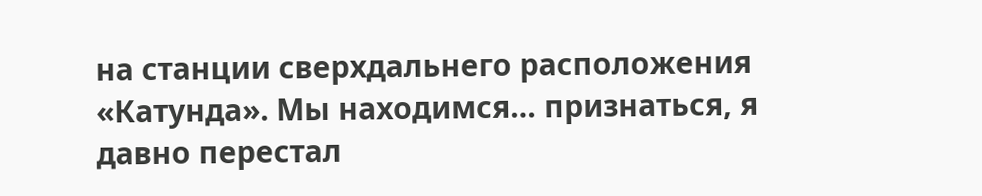на станции сверхдальнего расположения «Катунда». Мы находимся… признаться, я давно перестал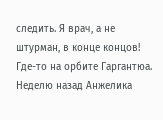следить. Я врач, а не штурман, в конце концов! Где-то на орбите Гаргантюа. Неделю назад Анжелика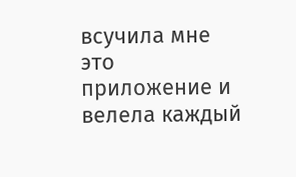всучила мне это приложение и велела каждый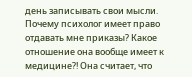день записывать свои мысли. Почему психолог имеет право отдавать мне приказы? Какое отношение она вообще имеет к медицине?! Она считает, что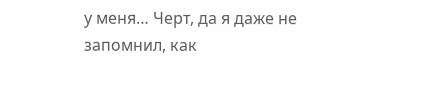у меня… Черт, да я даже не запомнил, как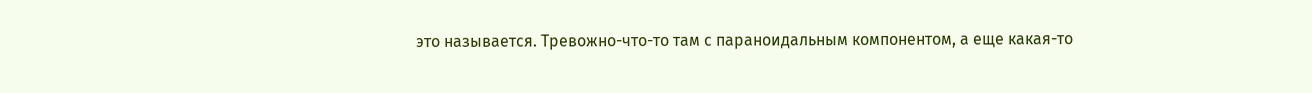это называется. Тревожно-что-то там с параноидальным компонентом, а еще какая-то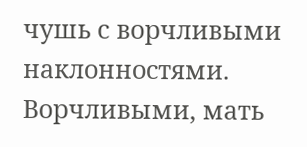чушь с ворчливыми наклонностями. Ворчливыми, мать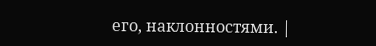его, наклонностями. |